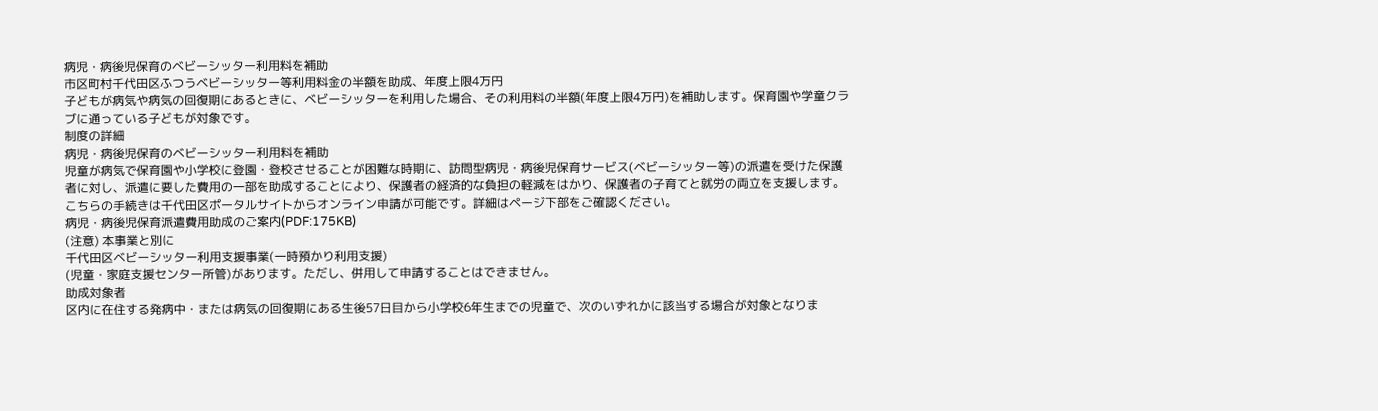病児・病後児保育のベビーシッター利用料を補助
市区町村千代田区ふつうベビーシッター等利用料金の半額を助成、年度上限4万円
子どもが病気や病気の回復期にあるときに、ベビーシッターを利用した場合、その利用料の半額(年度上限4万円)を補助します。保育園や学童クラブに通っている子どもが対象です。
制度の詳細
病児・病後児保育のベビーシッター利用料を補助
児童が病気で保育園や小学校に登園・登校させることが困難な時期に、訪問型病児・病後児保育サービス(ベビーシッター等)の派遣を受けた保護者に対し、派遣に要した費用の一部を助成することにより、保護者の経済的な負担の軽減をはかり、保護者の子育てと就労の両立を支援します。
こちらの手続きは千代田区ポータルサイトからオンライン申請が可能です。詳細はページ下部をご確認ください。
病児・病後児保育派遣費用助成のご案内(PDF:175KB)
(注意) 本事業と別に
千代田区ベビーシッター利用支援事業(一時預かり利用支援)
(児童・家庭支援センター所管)があります。ただし、併用して申請することはできません。
助成対象者
区内に在住する発病中・または病気の回復期にある生後57日目から小学校6年生までの児童で、次のいずれかに該当する場合が対象となりま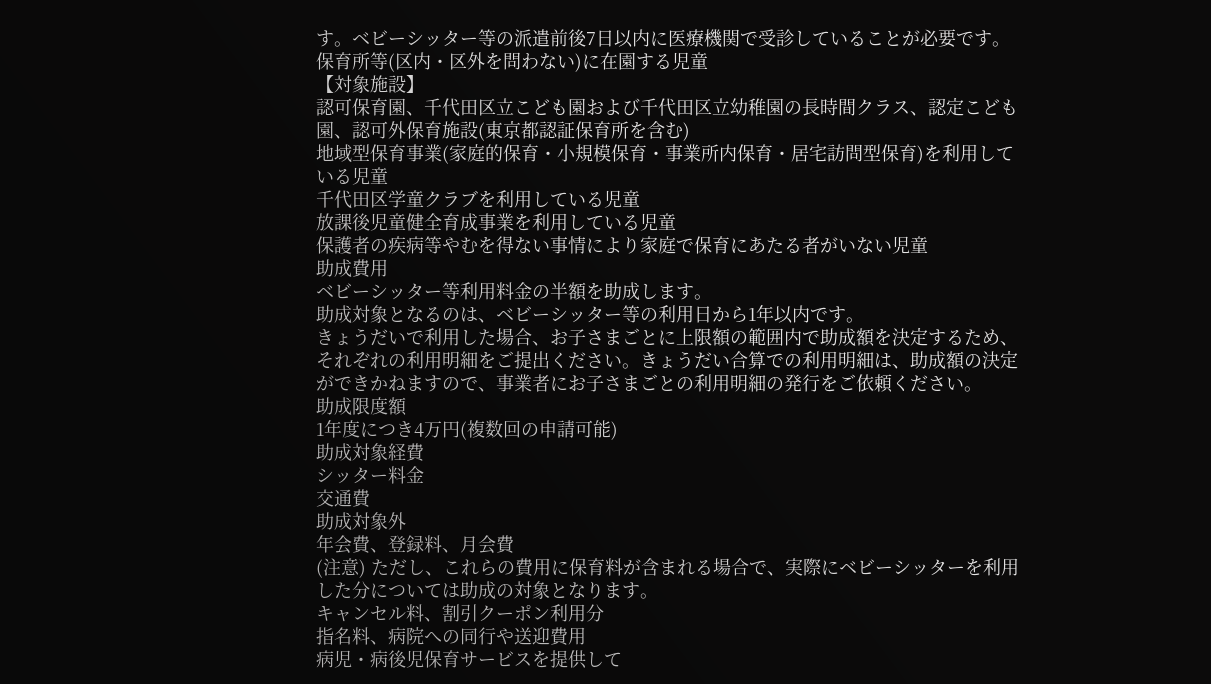す。ベビーシッター等の派遣前後7日以内に医療機関で受診していることが必要です。
保育所等(区内・区外を問わない)に在園する児童
【対象施設】
認可保育園、千代田区立こども園および千代田区立幼稚園の長時間クラス、認定こども園、認可外保育施設(東京都認証保育所を含む)
地域型保育事業(家庭的保育・小規模保育・事業所内保育・居宅訪問型保育)を利用している児童
千代田区学童クラブを利用している児童
放課後児童健全育成事業を利用している児童
保護者の疾病等やむを得ない事情により家庭で保育にあたる者がいない児童
助成費用
ベビーシッター等利用料金の半額を助成します。
助成対象となるのは、ベビーシッター等の利用日から1年以内です。
きょうだいで利用した場合、お子さまごとに上限額の範囲内で助成額を決定するため、それぞれの利用明細をご提出ください。きょうだい合算での利用明細は、助成額の決定ができかねますので、事業者にお子さまごとの利用明細の発行をご依頼ください。
助成限度額
1年度につき4万円(複数回の申請可能)
助成対象経費
シッター料金
交通費
助成対象外
年会費、登録料、月会費
(注意) ただし、これらの費用に保育料が含まれる場合で、実際にベビーシッターを利用した分については助成の対象となります。
キャンセル料、割引クーポン利用分
指名料、病院への同行や送迎費用
病児・病後児保育サービスを提供して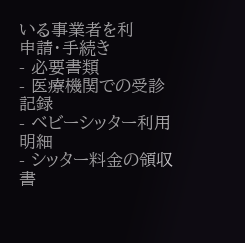いる事業者を利
申請・手続き
- 必要書類
- 医療機関での受診記録
- ベビーシッター利用明細
- シッター料金の領収書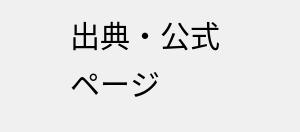出典・公式ページ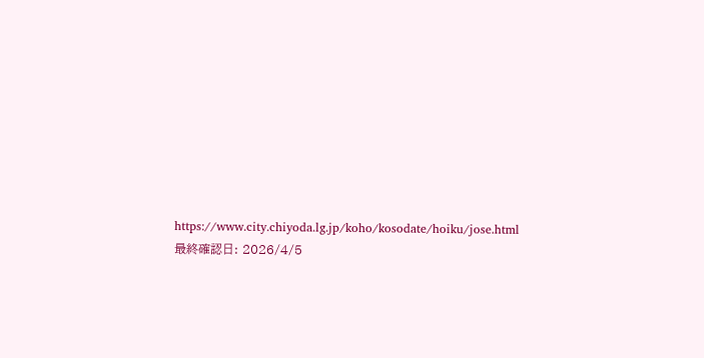https://www.city.chiyoda.lg.jp/koho/kosodate/hoiku/jose.html最終確認日: 2026/4/5